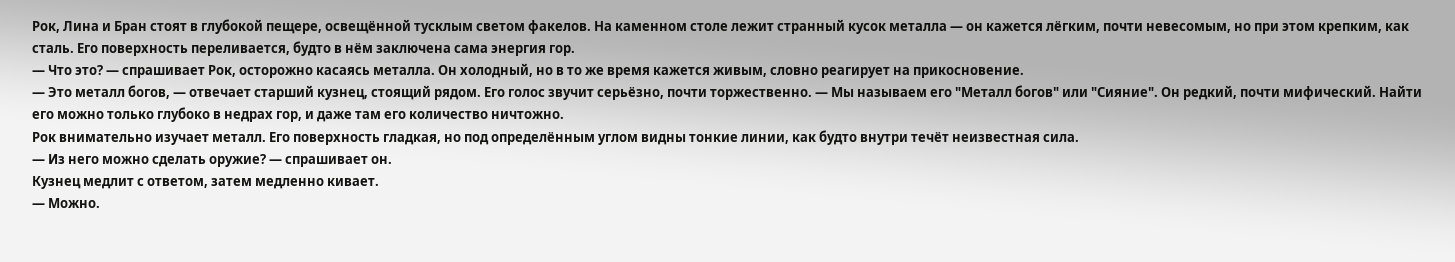Рок, Лина и Бран стоят в глубокой пещере, освещённой тусклым светом факелов. На каменном столе лежит странный кусок металла — он кажется лёгким, почти невесомым, но при этом крепким, как сталь. Его поверхность переливается, будто в нём заключена сама энергия гор.
— Что это? — спрашивает Рок, осторожно касаясь металла. Он холодный, но в то же время кажется живым, словно реагирует на прикосновение.
— Это металл богов, — отвечает старший кузнец, стоящий рядом. Его голос звучит серьёзно, почти торжественно. — Мы называем его "Металл богов" или "Сияние". Он редкий, почти мифический. Найти его можно только глубоко в недрах гор, и даже там его количество ничтожно.
Рок внимательно изучает металл. Его поверхность гладкая, но под определённым углом видны тонкие линии, как будто внутри течёт неизвестная сила.
— Из него можно сделать оружие? — спрашивает он.
Кузнец медлит с ответом, затем медленно кивает.
— Можно.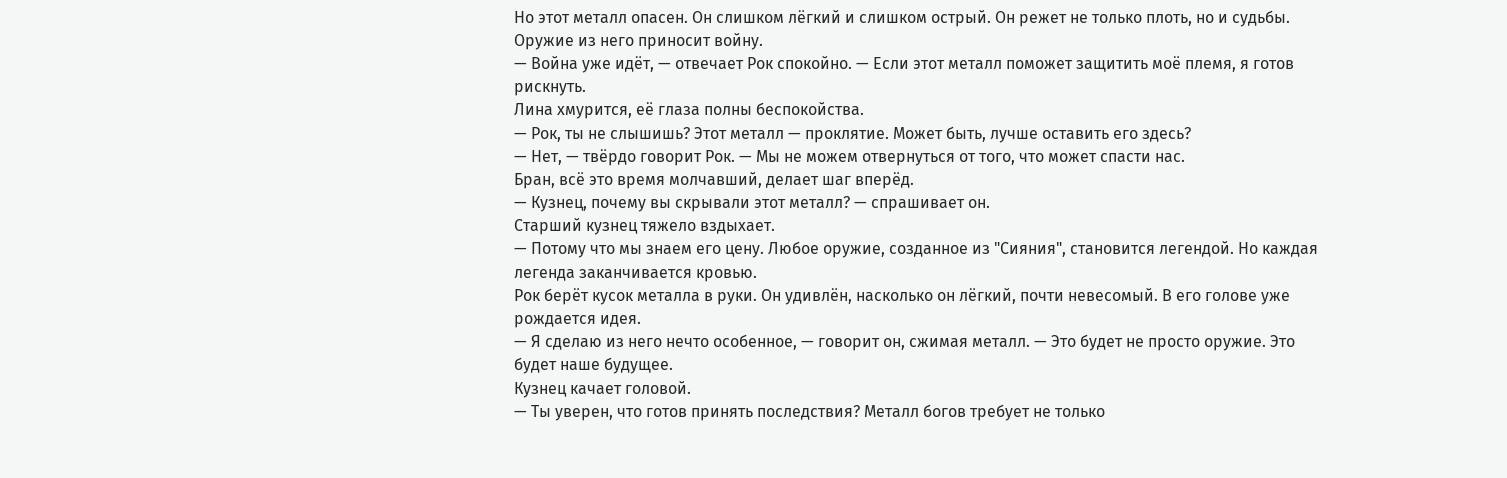Но этот металл опасен. Он слишком лёгкий и слишком острый. Он режет не только плоть, но и судьбы. Оружие из него приносит войну.
— Война уже идёт, — отвечает Рок спокойно. — Если этот металл поможет защитить моё племя, я готов рискнуть.
Лина хмурится, её глаза полны беспокойства.
— Рок, ты не слышишь? Этот металл — проклятие. Может быть, лучше оставить его здесь?
— Нет, — твёрдо говорит Рок. — Мы не можем отвернуться от того, что может спасти нас.
Бран, всё это время молчавший, делает шаг вперёд.
— Кузнец, почему вы скрывали этот металл? — спрашивает он.
Старший кузнец тяжело вздыхает.
— Потому что мы знаем его цену. Любое оружие, созданное из "Сияния", становится легендой. Но каждая легенда заканчивается кровью.
Рок берёт кусок металла в руки. Он удивлён, насколько он лёгкий, почти невесомый. В его голове уже рождается идея.
— Я сделаю из него нечто особенное, — говорит он, сжимая металл. — Это будет не просто оружие. Это будет наше будущее.
Кузнец качает головой.
— Ты уверен, что готов принять последствия? Металл богов требует не только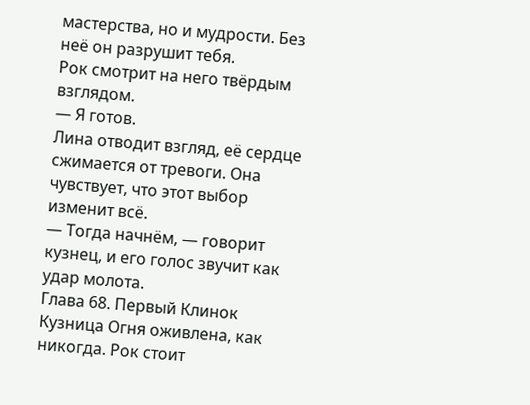мастерства, но и мудрости. Без неё он разрушит тебя.
Рок смотрит на него твёрдым взглядом.
— Я готов.
Лина отводит взгляд, её сердце сжимается от тревоги. Она чувствует, что этот выбор изменит всё.
— Тогда начнём, — говорит кузнец, и его голос звучит как удар молота.
Глава 68. Первый Клинок
Кузница Огня оживлена, как никогда. Рок стоит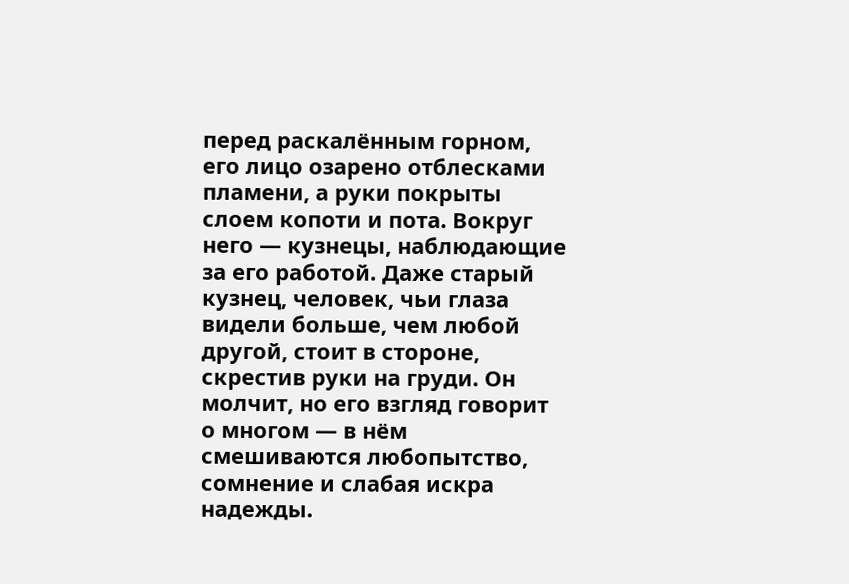перед раскалённым горном, его лицо озарено отблесками пламени, а руки покрыты слоем копоти и пота. Вокруг него — кузнецы, наблюдающие за его работой. Даже старый кузнец, человек, чьи глаза видели больше, чем любой другой, стоит в стороне, скрестив руки на груди. Он молчит, но его взгляд говорит о многом — в нём смешиваются любопытство, сомнение и слабая искра надежды.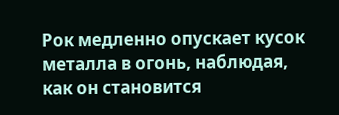Рок медленно опускает кусок металла в огонь, наблюдая, как он становится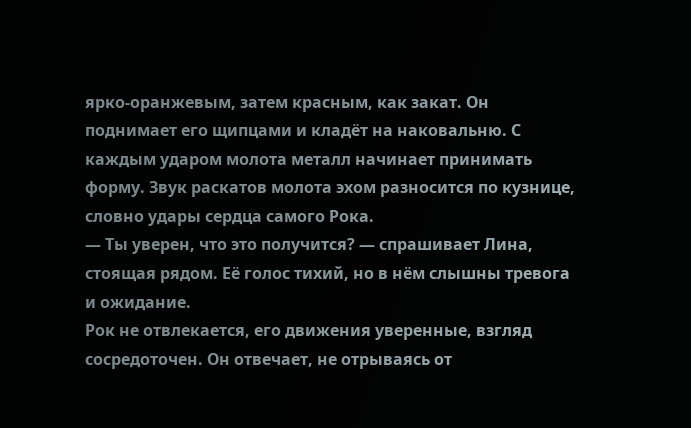ярко-оранжевым, затем красным, как закат. Он поднимает его щипцами и кладёт на наковальню. С каждым ударом молота металл начинает принимать форму. Звук раскатов молота эхом разносится по кузнице, словно удары сердца самого Рока.
— Ты уверен, что это получится? — спрашивает Лина, стоящая рядом. Её голос тихий, но в нём слышны тревога и ожидание.
Рок не отвлекается, его движения уверенные, взгляд сосредоточен. Он отвечает, не отрываясь от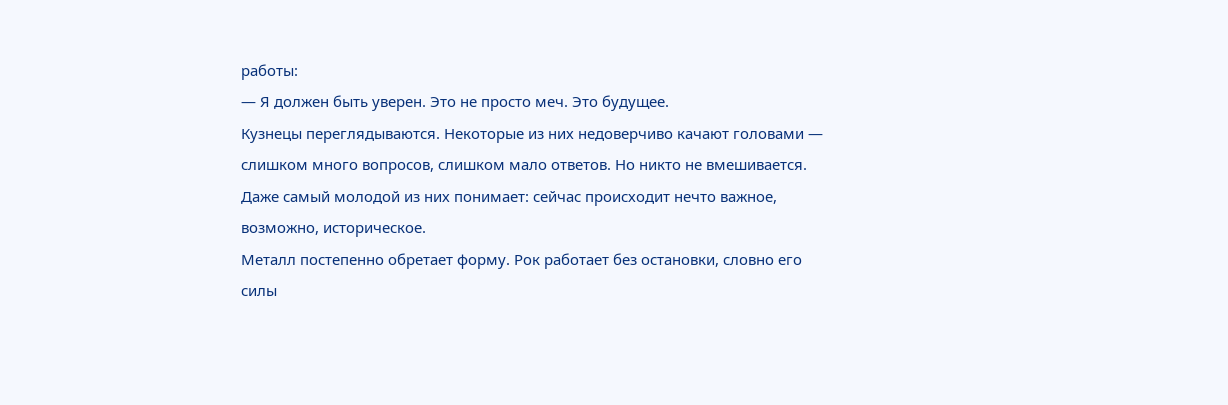работы:
— Я должен быть уверен. Это не просто меч. Это будущее.
Кузнецы переглядываются. Некоторые из них недоверчиво качают головами — слишком много вопросов, слишком мало ответов. Но никто не вмешивается. Даже самый молодой из них понимает: сейчас происходит нечто важное, возможно, историческое.
Металл постепенно обретает форму. Рок работает без остановки, словно его силы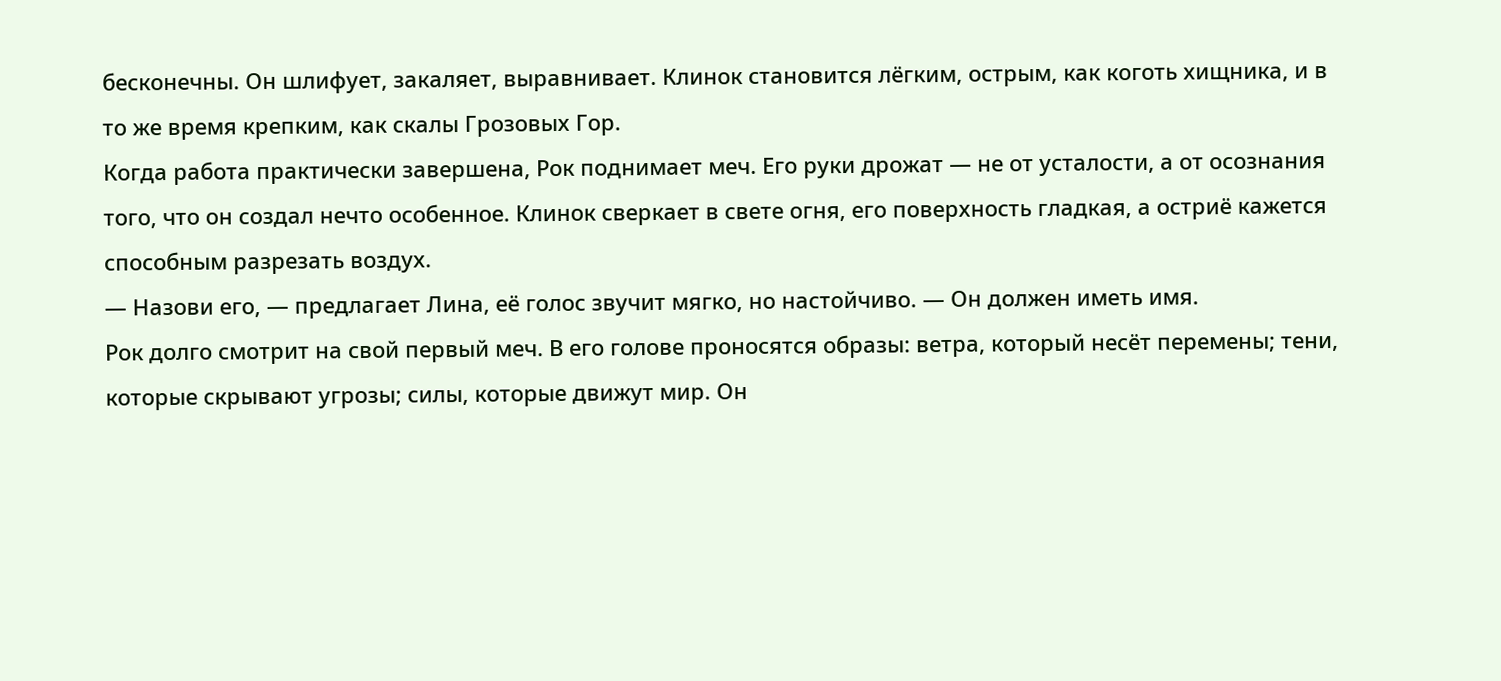бесконечны. Он шлифует, закаляет, выравнивает. Клинок становится лёгким, острым, как коготь хищника, и в то же время крепким, как скалы Грозовых Гор.
Когда работа практически завершена, Рок поднимает меч. Его руки дрожат — не от усталости, а от осознания того, что он создал нечто особенное. Клинок сверкает в свете огня, его поверхность гладкая, а остриё кажется способным разрезать воздух.
— Назови его, — предлагает Лина, её голос звучит мягко, но настойчиво. — Он должен иметь имя.
Рок долго смотрит на свой первый меч. В его голове проносятся образы: ветра, который несёт перемены; тени, которые скрывают угрозы; силы, которые движут мир. Он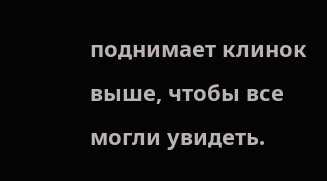поднимает клинок выше, чтобы все могли увидеть.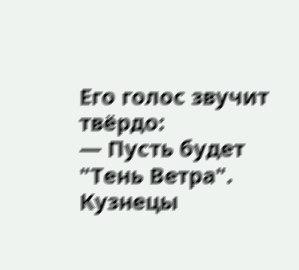Его голос звучит твёрдо:
— Пусть будет "Тень Ветра".
Кузнецы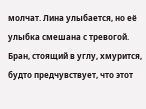молчат. Лина улыбается, но её улыбка смешана с тревогой. Бран, стоящий в углу, хмурится, будто предчувствует, что этот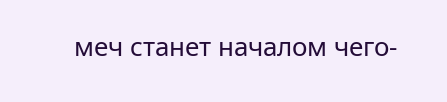меч станет началом чего-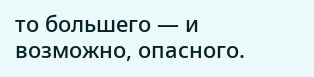то большего — и возможно, опасного.